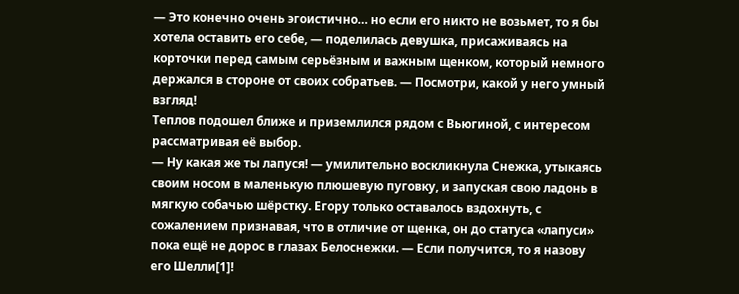— Это конечно очень эгоистично… но если его никто не возьмет, то я бы хотела оставить его себе, — поделилась девушка, присаживаясь на корточки перед самым серьёзным и важным щенком, который немного держался в стороне от своих собратьев. — Посмотри, какой у него умный взгляд!
Теплов подошел ближе и приземлился рядом с Вьюгиной, с интересом рассматривая её выбор.
— Ну какая же ты лапуся! — умилительно воскликнула Снежка, утыкаясь своим носом в маленькую плюшевую пуговку, и запуская свою ладонь в мягкую собачью шёрстку. Егору только оставалось вздохнуть, с сожалением признавая, что в отличие от щенка, он до статуса «лапуси» пока ещё не дорос в глазах Белоснежки. — Если получится, то я назову его Шелли[1]!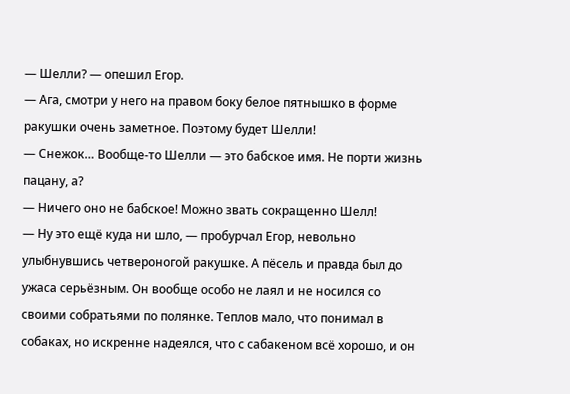— Шелли? — опешил Егор.
— Ага, смотри у него на правом боку белое пятнышко в форме ракушки очень заметное. Поэтому будет Шелли!
— Снежок… Вообще-то Шелли — это бабское имя. Не порти жизнь пацану, а?
— Ничего оно не бабское! Можно звать сокращенно Шелл!
— Ну это ещё куда ни шло, — пробурчал Егор, невольно улыбнувшись четвероногой ракушке. А пёсель и правда был до ужаса серьёзным. Он вообще особо не лаял и не носился со своими собратьями по полянке. Теплов мало, что понимал в собаках, но искренне надеялся, что с сабакеном всё хорошо, и он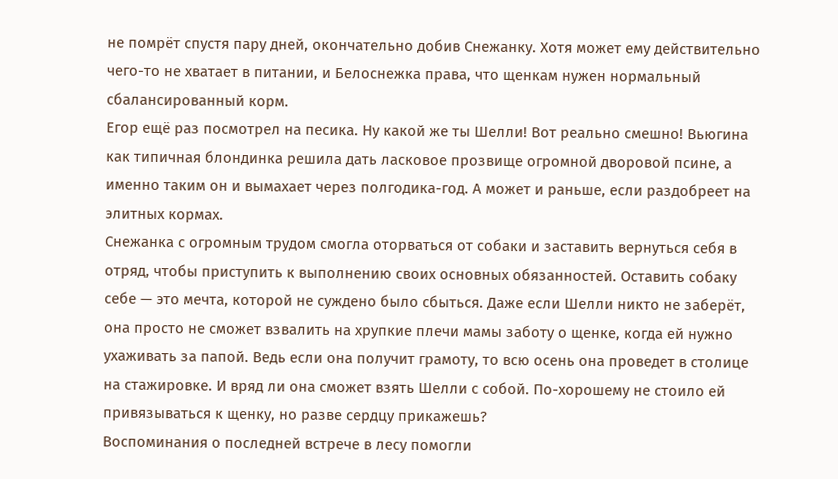не помрёт спустя пару дней, окончательно добив Снежанку. Хотя может ему действительно чего-то не хватает в питании, и Белоснежка права, что щенкам нужен нормальный сбалансированный корм.
Егор ещё раз посмотрел на песика. Ну какой же ты Шелли! Вот реально смешно! Вьюгина как типичная блондинка решила дать ласковое прозвище огромной дворовой псине, а именно таким он и вымахает через полгодика-год. А может и раньше, если раздобреет на элитных кормах.
Снежанка с огромным трудом смогла оторваться от собаки и заставить вернуться себя в отряд, чтобы приступить к выполнению своих основных обязанностей. Оставить собаку себе — это мечта, которой не суждено было сбыться. Даже если Шелли никто не заберёт, она просто не сможет взвалить на хрупкие плечи мамы заботу о щенке, когда ей нужно ухаживать за папой. Ведь если она получит грамоту, то всю осень она проведет в столице на стажировке. И вряд ли она сможет взять Шелли с собой. По-хорошему не стоило ей привязываться к щенку, но разве сердцу прикажешь?
Воспоминания о последней встрече в лесу помогли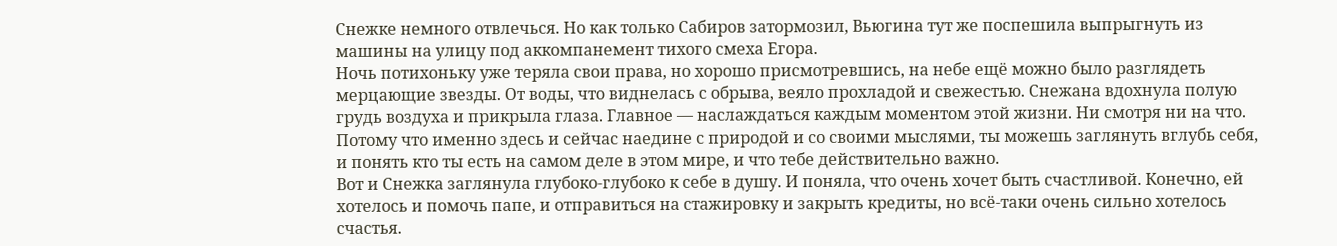Снежке немного отвлечься. Но как только Сабиров затормозил, Вьюгина тут же поспешила выпрыгнуть из машины на улицу под аккомпанемент тихого смеха Егора.
Ночь потихоньку уже теряла свои права, но хорошо присмотревшись, на небе ещё можно было разглядеть мерцающие звезды. От воды, что виднелась с обрыва, веяло прохладой и свежестью. Снежана вдохнула полую грудь воздуха и прикрыла глаза. Главное — наслаждаться каждым моментом этой жизни. Ни смотря ни на что. Потому что именно здесь и сейчас наедине с природой и со своими мыслями, ты можешь заглянуть вглубь себя, и понять кто ты есть на самом деле в этом мире, и что тебе действительно важно.
Вот и Снежка заглянула глубоко-глубоко к себе в душу. И поняла, что очень хочет быть счастливой. Конечно, ей хотелось и помочь папе, и отправиться на стажировку и закрыть кредиты, но всё-таки очень сильно хотелось счастья.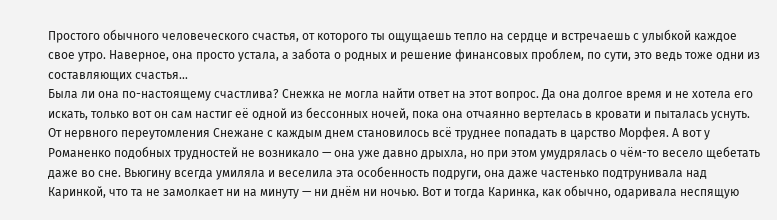Простого обычного человеческого счастья, от которого ты ощущаешь тепло на сердце и встречаешь с улыбкой каждое свое утро. Наверное, она просто устала, а забота о родных и решение финансовых проблем, по сути, это ведь тоже одни из составляющих счастья…
Была ли она по-настоящему счастлива? Снежка не могла найти ответ на этот вопрос. Да она долгое время и не хотела его искать, только вот он сам настиг её одной из бессонных ночей, пока она отчаянно вертелась в кровати и пыталась уснуть. От нервного переутомления Снежане с каждым днем становилось всё труднее попадать в царство Морфея. А вот у Романенко подобных трудностей не возникало — она уже давно дрыхла, но при этом умудрялась о чём-то весело щебетать даже во сне. Вьюгину всегда умиляла и веселила эта особенность подруги, она даже частенько подтрунивала над Каринкой, что та не замолкает ни на минуту — ни днём ни ночью. Вот и тогда Каринка, как обычно, одаривала неспящую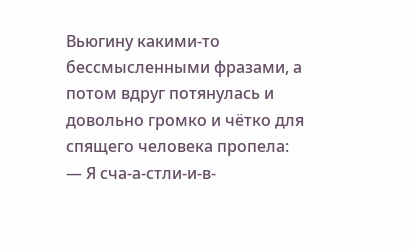Вьюгину какими-то бессмысленными фразами, а потом вдруг потянулась и довольно громко и чётко для спящего человека пропела:
— Я сча-а-стли-и-в-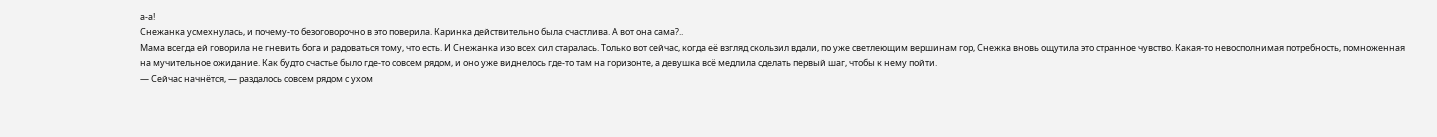а-а!
Снежанка усмехнулась, и почему-то безоговорочно в это поверила. Каринка действительно была счастлива. А вот она сама?..
Мама всегда ей говорила не гневить бога и радоваться тому, что есть. И Снежанка изо всех сил старалась. Только вот сейчас, когда её взгляд скользил вдали, по уже светлеющим вершинам гор, Снежка вновь ощутила это странное чувство. Какая-то невосполнимая потребность, помноженная на мучительное ожидание. Как будто счастье было где-то совсем рядом, и оно уже виднелось где-то там на горизонте, а девушка всё медлила сделать первый шаг, чтобы к нему пойти.
— Сейчас начнётся, — раздалось совсем рядом с ухом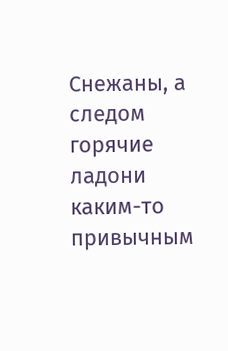Снежаны, а следом горячие ладони каким-то привычным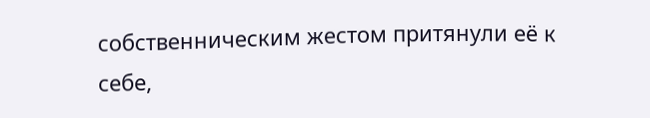собственническим жестом притянули её к себе,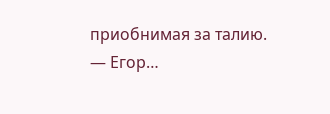приобнимая за талию.
— Егор…